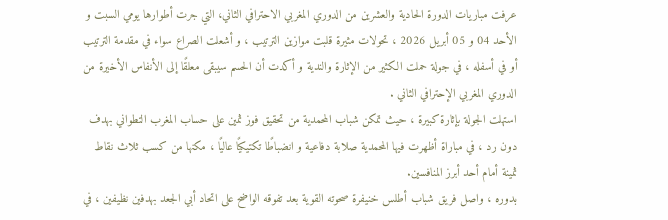عرفت مباريات الدورة الحادية والعشرين من الدوري المغربي الاحترافي الثاني، التي جرت أطوارها يومي السبت و الأحد 04 و 05 أبريل 2026 ، تحولات مثيرة قلبت موازين الترتيب ، و أشعلت الصراع سواء في مقدمة الترتيب أو في أسفله ، في جولة حملت الكثير من الإثارة والندية و أكدت أن الحسم سيبقى معلقًا إلى الأنفاس الأخيرة من الدوري المغربي الإحترافي الثاني .
استهلت الجولة بإثارة كبيرة ، حيث تمكن شباب المحمدية من تحقيق فوز ثمين على حساب المغرب التطواني بهدف دون رد ، في مباراة أظهرت فيها المحمدية صلابة دفاعية و انضباطًا تكتيكيًا عاليًا ، مكنها من كسب ثلاث نقاط ثمينة أمام أحد أبرز المنافسين.
بدوره ، واصل فريق شباب أطلس خنيفرة صحوته القوية بعد تفوقه الواضح على اتحاد أبي الجعد بهدفين نظيفين ، في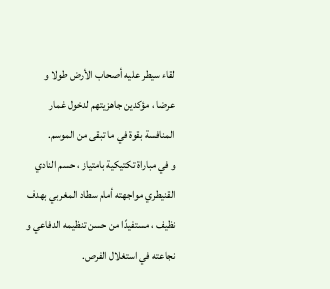لقاء سيطر عليه أصحاب الأرض طولا و عرضا ، مؤكدين جاهزيتهم لدخول غمار المنافسة بقوة في ما تبقى من الموسم.
و في مباراة تكتيكية بامتياز ، حسم النادي القنيطري مواجهته أمام سطاد المغربي بهدف نظيف ، مستفيدًا من حسن تنظيمه الدفاعي و نجاعته في استغلال الفرص.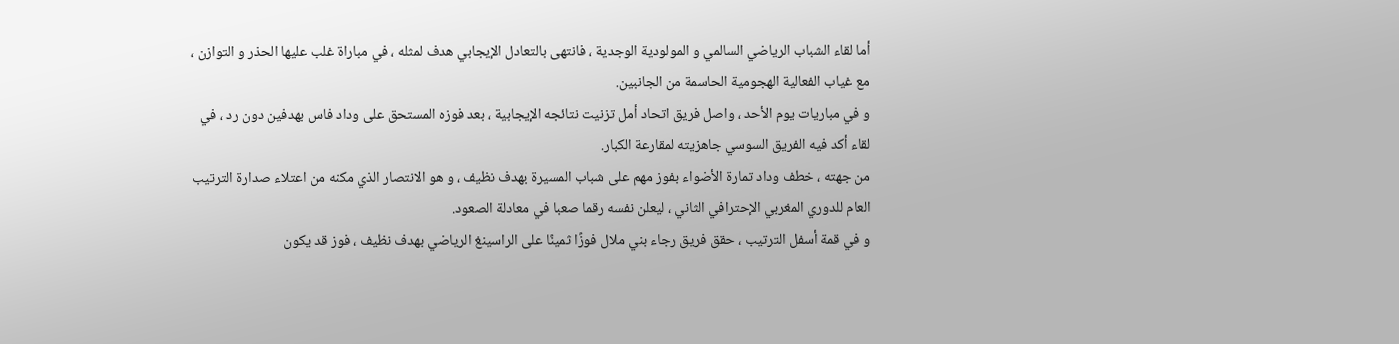أما لقاء الشباب الرياضي السالمي و المولودية الوجدية ، فانتهى بالتعادل الإيجابي هدف لمثله ، في مباراة غلب عليها الحذر و التوازن ، مع غياب الفعالية الهجومية الحاسمة من الجانبين.
و في مباريات يوم الأحد ، واصل فريق اتحاد أمل تزنيت نتائجه الإيجابية ، بعد فوزه المستحق على وداد فاس بهدفين دون رد ، في لقاء أكد فيه الفريق السوسي جاهزيته لمقارعة الكبار.
من جهته ، خطف وداد تمارة الأضواء بفوز مهم على شباب المسيرة بهدف نظيف ، و هو الانتصار الذي مكنه من اعتلاء صدارة الترتيب العام للدوري المغربي الإحترافي الثاني ، ليعلن نفسه رقما صعبا في معادلة الصعود.
و في قمة أسفل الترتيب ، حقق فريق رجاء بني ملال فوزًا ثمينًا على الراسينغ الرياضي بهدف نظيف ، فوز قد يكون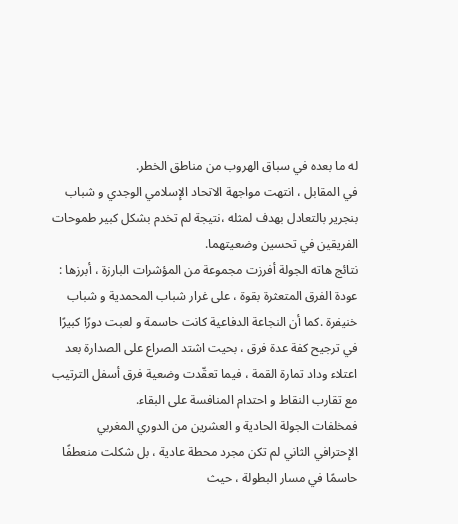له ما بعده في سباق الهروب من مناطق الخطر.
في المقابل ، انتهت مواجهة الاتحاد الإسلامي الوجدي و شباب بنجرير بالتعادل بهدف لمثله ،نتيجة لم تخدم بشكل كبير طموحات الفريقين في تحسين وضعيتهما.
نتائج هاته الجولة أفرزت مجموعة من المؤشرات البارزة ، أبرزها :
عودة الفرق المتعثرة بقوة ، على غرار شباب المحمدية و شباب خنيفرة .كما أن النجاعة الدفاعية كانت حاسمة و لعبت دورًا كبيرًا في ترجيح كفة عدة فرق ، بحيت اشتد الصراع على الصدارة بعد اعتلاء وداد تمارة القمة ، فيما تعقّدت وضعية فرق أسفل الترتيب مع تقارب النقاط و احتدام المنافسة على البقاء.
فمخلفات الجولة الحادية و العشرين من الدوري المغربي الإحترافي الثاني لم تكن مجرد محطة عادية ، بل شكلت منعطفًا حاسمًا في مسار البطولة ، حيث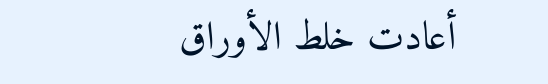أعادت خلط الأوراق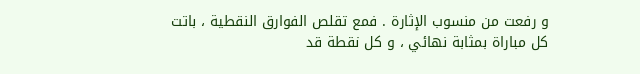و رفعت من منسوب الإثارة . فمع تقلص الفوارق النقطية ، باتت كل مباراة بمثابة نهائي ، و كل نقطة قد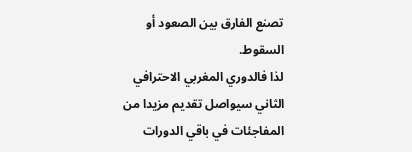تصنع الفارق بين الصعود أو السقوط.
لذا فالدوري المغربي الاحترافي الثاني سيواصل تقديم مزيدا من المفاجئات في باقي الدورات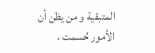المتبقية و من يظن أن الأمور حُسمت ،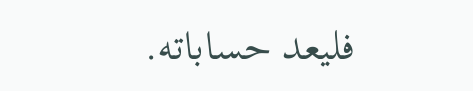فليعد حساباته.